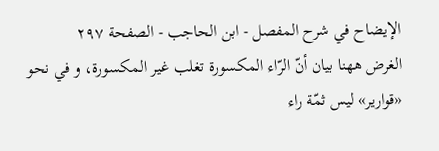الإيضاح في شرح المفصل - ابن الحاجب - الصفحة ٢٩٧
الغرض ههنا بيان أنّ الرّاء المكسورة تغلب غير المكسورة، و في نحو «قوارير» ليس ثمّة راء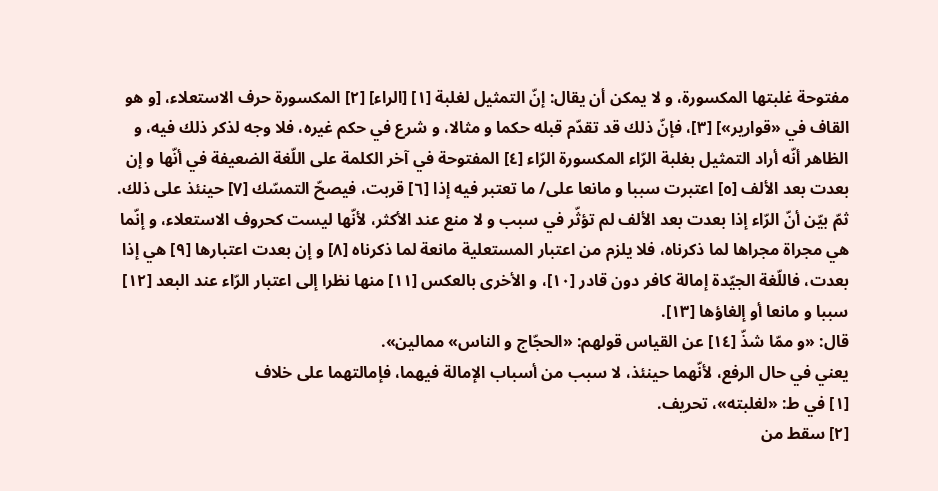مفتوحة غلبتها المكسورة، و لا يمكن أن يقال: إنّ التمثيل لغلبة [١] [الراء] [٢] المكسورة حرف الاستعلاء، [و هو القاف في «قوارير»] [٣]، فإنّ ذلك قد تقدّم قبله حكما و مثالا، و شرع في حكم غيره، فلا وجه لذكر ذلك فيه، و الظاهر أنّه أراد التمثيل بغلبة الرّاء المكسورة الرّاء [٤] المفتوحة في آخر الكلمة على اللّغة الضعيفة في أنّها و إن بعدت بعد الألف [٥] اعتبرت سببا و مانعا على/ ما تعتبر فيه إذا [٦] قربت، فيصحّ التمسّك [٧] حينئذ على ذلك.
ثمّ بيّن أنّ الرّاء إذا بعدت بعد الألف لم تؤثّر في سبب و لا منع عند الأكثر، لأنّها ليست كحروف الاستعلاء، و إنّما هي مجراة مجراها لما ذكرناه، فلا يلزم من اعتبار المستعلية مانعة لما ذكرناه [٨] و إن بعدت اعتبارها [٩] هي إذا بعدت، فاللّغة الجيّدة إمالة كافر دون قادر [١٠]، و الأخرى بالعكس [١١] منها نظرا إلى اعتبار الرّاء عند البعد [١٢] سببا و مانعا أو إلغاؤها [١٣].
قال: «و ممّا شذّ [١٤] عن القياس قولهم: «الحجّاج و الناس» ممالين».
يعني في حال الرفع، لأنّهما حينئذ، لا سبب من أسباب الإمالة فيهما، فإمالتهما على خلاف
[١] في ط: «لغلبته»، تحريف.
[٢] سقط من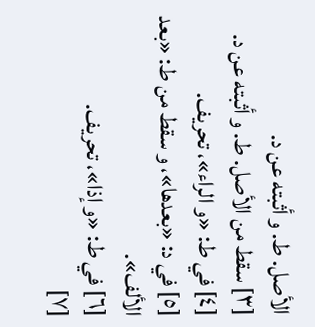الأصل. ط. و أثبته عن د.
[٣] سقط من الأصل. ط. و أثبته عن د.
[٤] في ط: «و الراء»، تحريف.
[٥] في د: «بعدها»، و سقط من ط: «بعد الألف».
[٦] في ط: «و إذا»، تحريف.
[٧]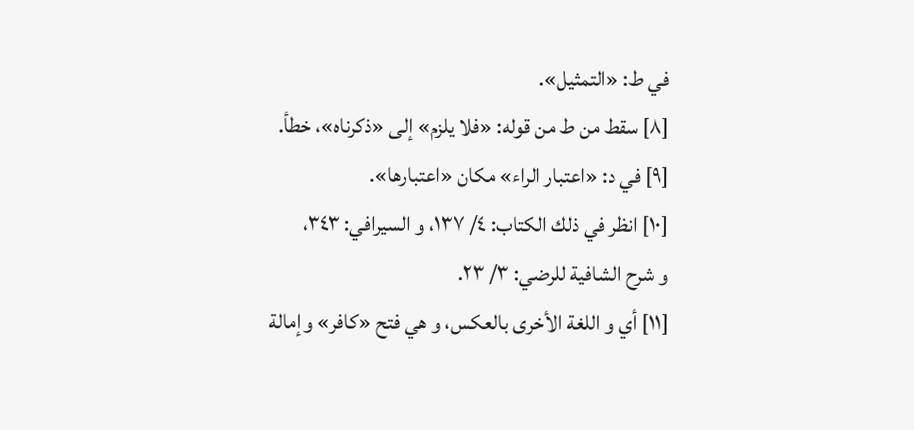في ط: «التمثيل».
[٨] سقط من ط من قوله: «فلا يلزم» إلى «ذكرناه»، خطأ.
[٩] في د: «اعتبار الراء» مكان «اعتبارها».
[١٠] انظر في ذلك الكتاب: ٤/ ١٣٧، و السيرافي: ٣٤٣،
و شرح الشافية للرضي: ٣/ ٢٣.
[١١] أي و اللغة الأخرى بالعكس، و هي فتح «كافر» وإمالة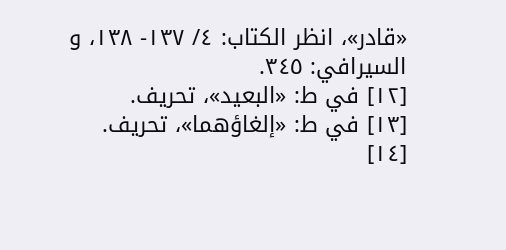«قادر»، انظر الكتاب: ٤/ ١٣٧- ١٣٨، و السيرافي: ٣٤٥.
[١٢] في ط: «البعيد»، تحريف.
[١٣] في ط: «إلغاؤهما»، تحريف.
[١٤]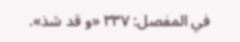في المفصل: ٣٣٧ «و قد شذ».